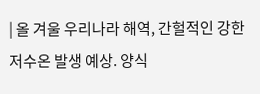| 올 겨울 우리나라 해역, 간헐적인 강한 저수온 발생 예상. 양식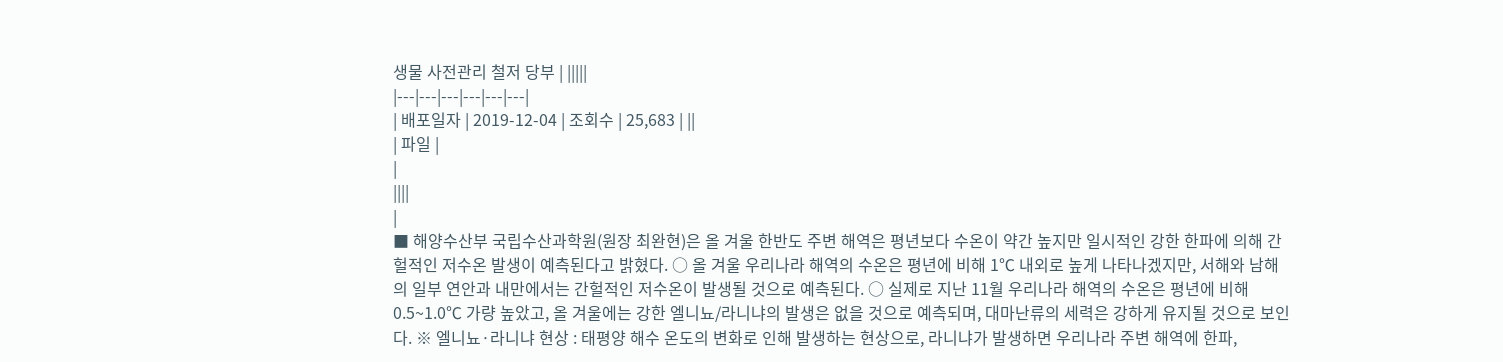생물 사전관리 철저 당부 | |||||
|---|---|---|---|---|---|
| 배포일자 | 2019-12-04 | 조회수 | 25,683 | ||
| 파일 |
|
||||
|
■ 해양수산부 국립수산과학원(원장 최완현)은 올 겨울 한반도 주변 해역은 평년보다 수온이 약간 높지만 일시적인 강한 한파에 의해 간헐적인 저수온 발생이 예측된다고 밝혔다. ○ 올 겨울 우리나라 해역의 수온은 평년에 비해 1℃ 내외로 높게 나타나겠지만, 서해와 남해의 일부 연안과 내만에서는 간헐적인 저수온이 발생될 것으로 예측된다. ○ 실제로 지난 11월 우리나라 해역의 수온은 평년에 비해 0.5~1.0℃ 가량 높았고, 올 겨울에는 강한 엘니뇨/라니냐의 발생은 없을 것으로 예측되며, 대마난류의 세력은 강하게 유지될 것으로 보인다. ※ 엘니뇨·라니냐 현상 : 태평양 해수 온도의 변화로 인해 발생하는 현상으로, 라니냐가 발생하면 우리나라 주변 해역에 한파,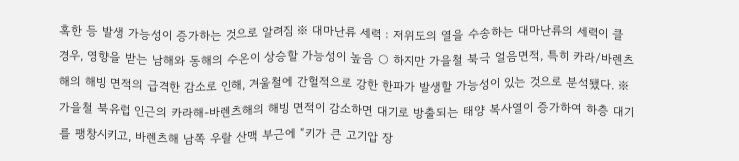혹한 등 발생 가능성이 증가하는 것으로 알려짐 ※ 대마난류 세력 : 저위도의 열을 수송하는 대마난류의 세력이 클 경우, 영향을 받는 남해와 동해의 수온이 상승할 가능성이 높음 ○ 하지만 가을철 북극 얼음면적, 특히 카라/바렌츠해의 해빙 면적의 급격한 감소로 인해, 겨울철에 간헐적으로 강한 한파가 발생할 가능성이 있는 것으로 분석됐다. ※ 가을철 북유럽 인근의 카라해-바렌츠해의 해빙 면적이 감소하면 대기로 방출되는 태양 복사열이 증가하여 하층 대기를 팽창시키고, 바렌츠해 남쪽 우랄 산맥 부근에 “키가 큰 고기압 장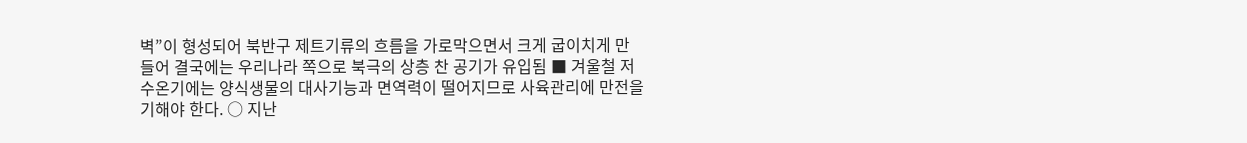벽”이 형성되어 북반구 제트기류의 흐름을 가로막으면서 크게 굽이치게 만들어 결국에는 우리나라 쪽으로 북극의 상층 찬 공기가 유입됨 ■ 겨울철 저수온기에는 양식생물의 대사기능과 면역력이 떨어지므로 사육관리에 만전을 기해야 한다. ○ 지난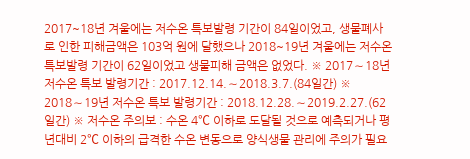2017~18년 겨울에는 저수온 특보발령 기간이 84일이었고, 생물폐사로 인한 피해금액은 103억 원에 달했으나 2018~19년 겨울에는 저수온 특보발령 기간이 62일이었고 생물피해 금액은 없었다. ※ 2017∼18년 저수온 특보 발령기간 : 2017.12.14.∼2018.3.7.(84일간) ※ 2018∼19년 저수온 특보 발령기간 : 2018.12.28.∼2019.2.27.(62일간) ※ 저수온 주의보 : 수온 4℃ 이하로 도달될 것으로 예측되거나 평년대비 2℃ 이하의 급격한 수온 변동으로 양식생물 관리에 주의가 필요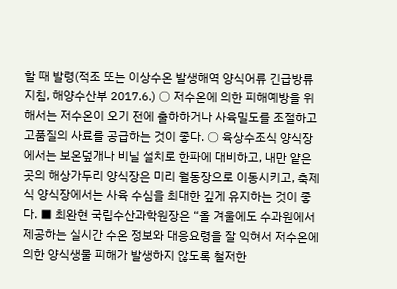할 때 발령(적조 또는 이상수온 발생해역 양식어류 긴급방류 지침, 해양수산부 2017.6.) ○ 저수온에 의한 피해예방을 위해서는 저수온이 오기 전에 출하하거나 사육밀도를 조절하고 고품질의 사료를 공급하는 것이 좋다. ○ 육상수조식 양식장에서는 보온덮개나 비닐 설치로 한파에 대비하고, 내만 얕은 곳의 해상가두리 양식장은 미리 월동장으로 이동시키고, 축제식 양식장에서는 사육 수심을 최대한 깊게 유지하는 것이 좋다. ■ 최완현 국립수산과학원장은 “올 겨울에도 수과원에서 제공하는 실시간 수온 정보와 대응요령을 잘 익혀서 저수온에 의한 양식생물 피해가 발생하지 않도록 철저한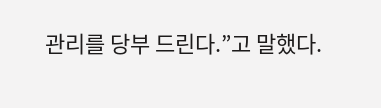관리를 당부 드린다.”고 말했다.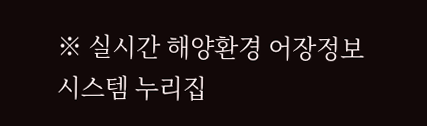※ 실시간 해양환경 어장정보시스템 누리집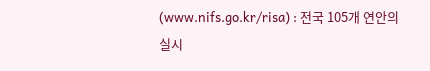(www.nifs.go.kr/risa) : 전국 105개 연안의 실시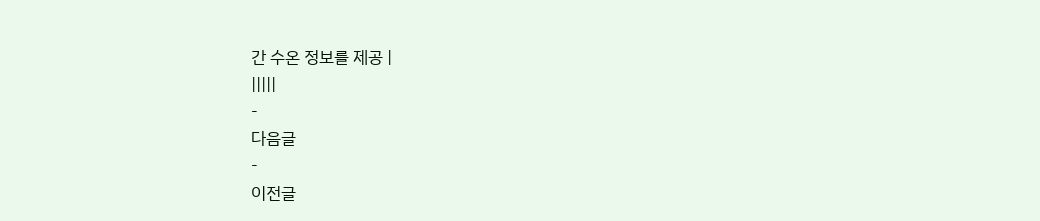간 수온 정보를 제공 |
|||||
-
다음글
-
이전글